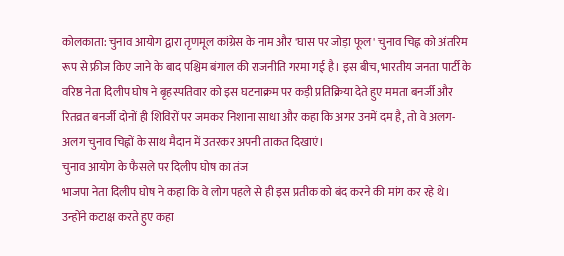कोलकाता: चुनाव आयोग द्वारा तृणमूल कांग्रेस के नाम और 'घास पर जोड़ा फूल' चुनाव चिह्न को अंतरिम रूप से फ्रीज किए जाने के बाद पश्चिम बंगाल की राजनीति गरमा गई है। इस बीच, भारतीय जनता पार्टी के वरिष्ठ नेता दिलीप घोष ने बृहस्पतिवार को इस घटनाक्रम पर कड़ी प्रतिक्रिया देते हुए ममता बनर्जी और रितव्रत बनर्जी दोनों ही शिविरों पर जमकर निशाना साधा और कहा कि अगर उनमें दम है, तो वे अलग-अलग चुनाव चिह्नों के साथ मैदान में उतरकर अपनी ताकत दिखाएं।
चुनाव आयोग के फैसले पर दिलीप घोष का तंज
भाजपा नेता दिलीप घोष ने कहा कि वे लोग पहले से ही इस प्रतीक को बंद करने की मांग कर रहे थे। उन्होंने कटाक्ष करते हुए कहा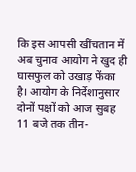कि इस आपसी खींचतान में अब चुनाव आयोग ने खुद ही घासफुल को उखाड़ फेंका है। आयोग के निर्देशानुसार दोनों पक्षों को आज सुबह 11 बजे तक तीन-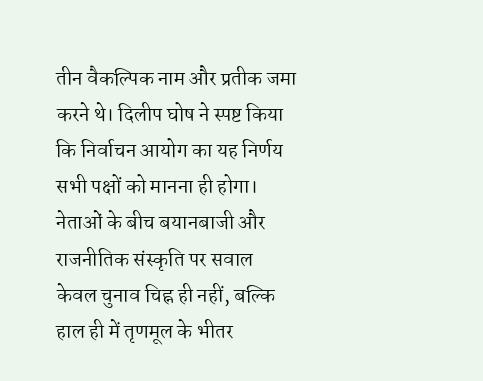तीन वैकल्पिक नाम और प्रतीक जमा करने थे। दिलीप घोष ने स्पष्ट किया कि निर्वाचन आयोग का यह निर्णय सभी पक्षों को मानना ही होगा।
नेताओं के बीच बयानबाजी और राजनीतिक संस्कृति पर सवाल
केवल चुनाव चिह्न ही नहीं, बल्कि हाल ही में तृणमूल के भीतर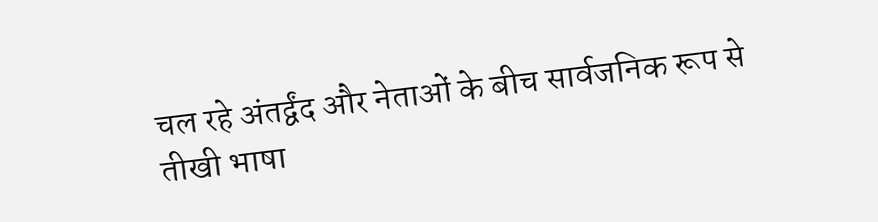चल रहे अंतर्द्वंद और नेताओं के बीच सार्वजनिक रूप से तीखी भाषा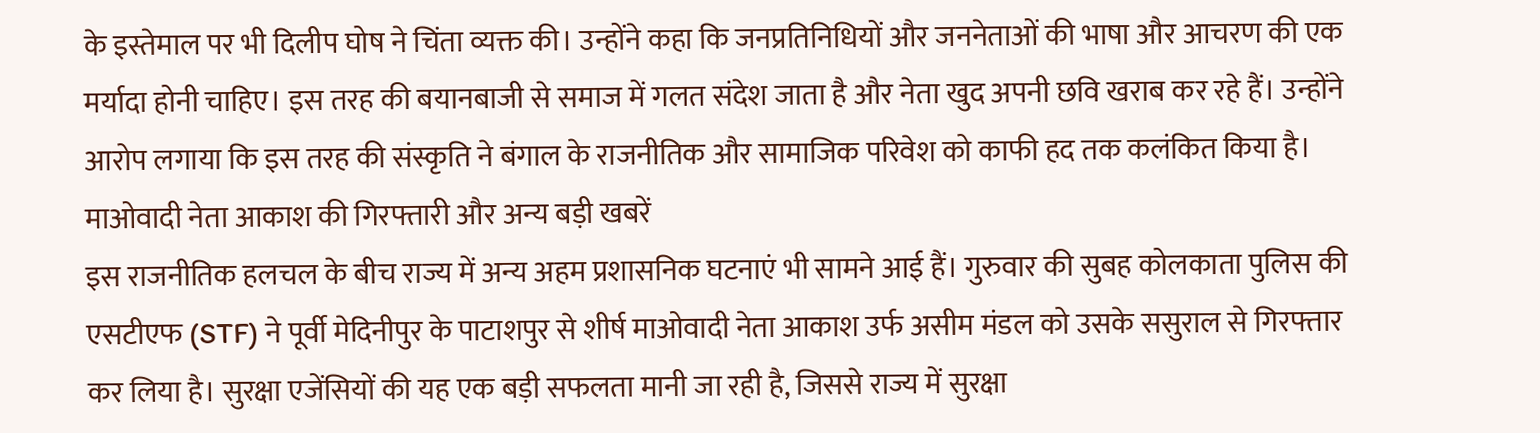के इस्तेमाल पर भी दिलीप घोष ने चिंता व्यक्त की। उन्होंने कहा कि जनप्रतिनिधियों और जननेताओं की भाषा और आचरण की एक मर्यादा होनी चाहिए। इस तरह की बयानबाजी से समाज में गलत संदेश जाता है और नेता खुद अपनी छवि खराब कर रहे हैं। उन्होंने आरोप लगाया कि इस तरह की संस्कृति ने बंगाल के राजनीतिक और सामाजिक परिवेश को काफी हद तक कलंकित किया है।
माओवादी नेता आकाश की गिरफ्तारी और अन्य बड़ी खबरें
इस राजनीतिक हलचल के बीच राज्य में अन्य अहम प्रशासनिक घटनाएं भी सामने आई हैं। गुरुवार की सुबह कोलकाता पुलिस की एसटीएफ (STF) ने पूर्वी मेदिनीपुर के पाटाशपुर से शीर्ष माओवादी नेता आकाश उर्फ असीम मंडल को उसके ससुराल से गिरफ्तार कर लिया है। सुरक्षा एजेंसियों की यह एक बड़ी सफलता मानी जा रही है, जिससे राज्य में सुरक्षा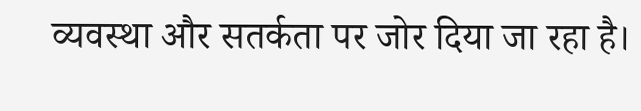व्यवस्था और सतर्कता पर जोर दिया जा रहा है।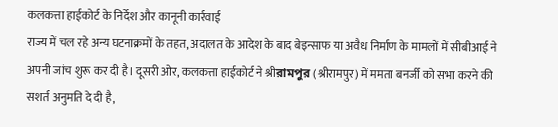कलकत्ता हाईकोर्ट के निर्देश और कानूनी कार्रवाई
राज्य में चल रहे अन्य घटनाक्रमों के तहत, अदालत के आदेश के बाद बेइन्साफ या अवैध निर्माण के मामलों में सीबीआई ने अपनी जांच शुरू कर दी है। दूसरी ओर, कलकत्ता हाईकोर्ट ने श्रीরামপুর (श्रीरामपुर) में ममता बनर्जी को सभा करने की सशर्त अनुमति दे दी है,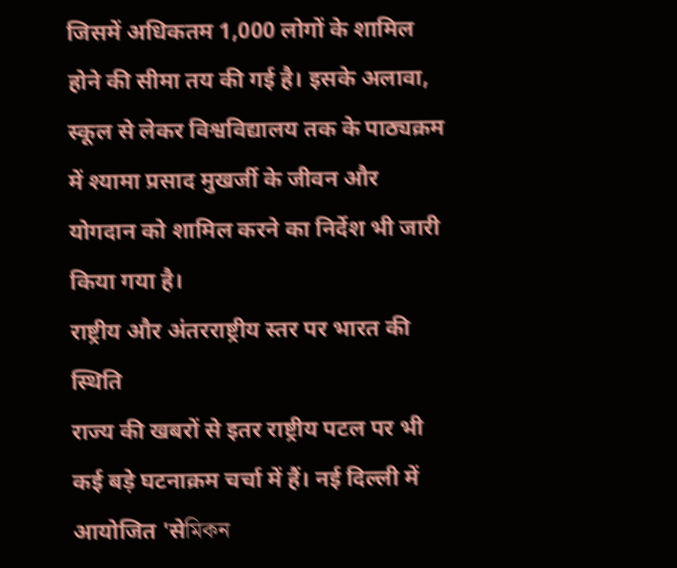जिसमें अधिकतम 1,000 लोगों के शामिल होने की सीमा तय की गई है। इसके अलावा, स्कूल से लेकर विश्वविद्यालय तक के पाठ्यक्रम में श्यामा प्रसाद मुखर्जी के जीवन और योगदान को शामिल करने का निर्देश भी जारी किया गया है।
राष्ट्रीय और अंतरराष्ट्रीय स्तर पर भारत की स्थिति
राज्य की खबरों से इतर राष्ट्रीय पटल पर भी कई बड़े घटनाक्रम चर्चा में हैं। नई दिल्ली में आयोजित 'सेমিকন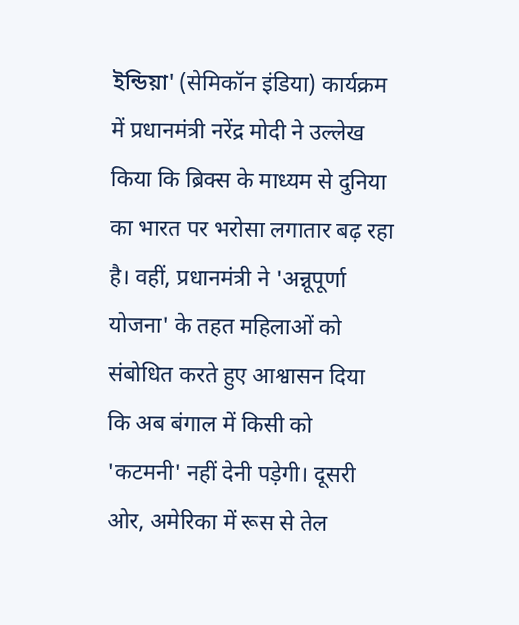ইন্ডিয়া' (सेमिकॉन इंडिया) कार्यक्रम में प्रधानमंत्री नरेंद्र मोदी ने उल्लेख किया कि ब्रिक्स के माध्यम से दुनिया का भारत पर भरोसा लगातार बढ़ रहा है। वहीं, प्रधानमंत्री ने 'अन्नूपूर्णा योजना' के तहत महिलाओं को संबोधित करते हुए आश्वासन दिया कि अब बंगाल में किसी को 'कटमनी' नहीं देनी पड़ेगी। दूसरी ओर, अमेरिका में रूस से तेल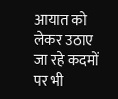आयात को लेकर उठाए जा रहे कदमों पर भी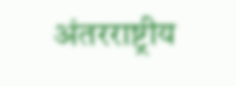अंतरराष्ट्रीय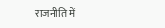राजनीति में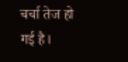चर्चा तेज हो गई है।